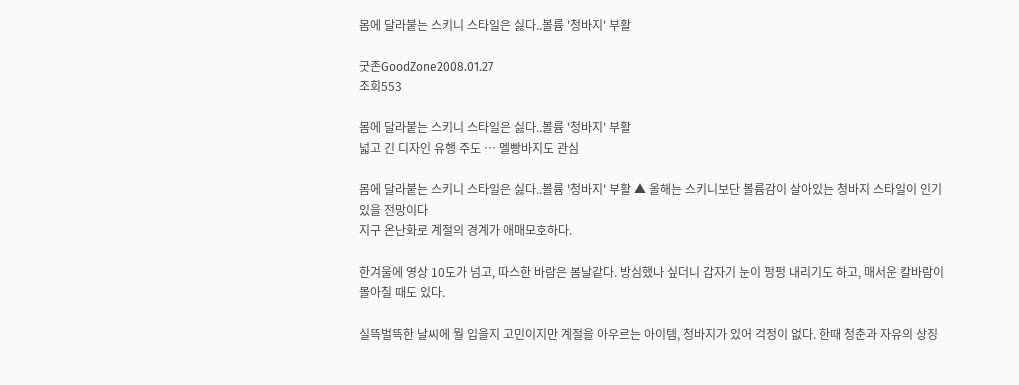몸에 달라붙는 스키니 스타일은 싫다..볼륨 '청바지' 부활

굿존GoodZone2008.01.27
조회553

몸에 달라붙는 스키니 스타일은 싫다..볼륨 '청바지' 부활
넓고 긴 디자인 유행 주도 … 멜빵바지도 관심

몸에 달라붙는 스키니 스타일은 싫다..볼륨 '청바지' 부활 ▲ 올해는 스키니보단 볼륨감이 살아있는 청바지 스타일이 인기있을 전망이다
지구 온난화로 계절의 경계가 애매모호하다.

한겨울에 영상 10도가 넘고, 따스한 바람은 봄날같다. 방심했나 싶더니 갑자기 눈이 펑펑 내리기도 하고, 매서운 칼바람이 몰아칠 때도 있다.

실뜩벌뜩한 날씨에 뭘 입을지 고민이지만 계절을 아우르는 아이템, 청바지가 있어 걱정이 없다. 한때 청춘과 자유의 상징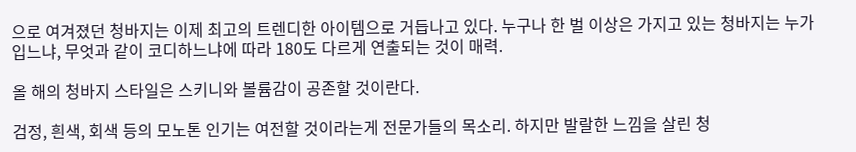으로 여겨졌던 청바지는 이제 최고의 트렌디한 아이템으로 거듭나고 있다. 누구나 한 벌 이상은 가지고 있는 청바지는 누가 입느냐, 무엇과 같이 코디하느냐에 따라 180도 다르게 연출되는 것이 매력.

올 해의 청바지 스타일은 스키니와 볼륨감이 공존할 것이란다.

검정, 흰색, 회색 등의 모노톤 인기는 여전할 것이라는게 전문가들의 목소리. 하지만 발랄한 느낌을 살린 청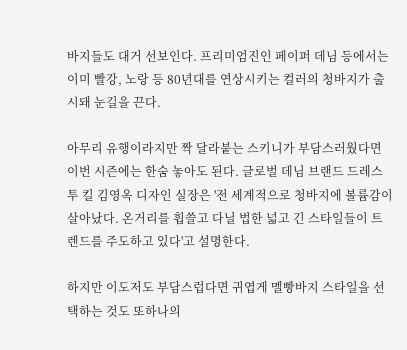바지들도 대거 선보인다. 프리미엄진인 페이퍼 데님 등에서는 이미 빨강, 노랑 등 80년대를 연상시키는 컬러의 청바지가 출시돼 눈길을 끈다.

아무리 유행이라지만 짝 달라붙는 스키니가 부담스러웠다면 이번 시즌에는 한숨 놓아도 된다. 글로벌 데님 브랜드 드레스 투 킬 김영옥 디자인 실장은 '전 세계적으로 청바지에 볼륨감이 살아났다. 온거리를 휩쓸고 다닐 법한 넓고 긴 스타일들이 트렌드를 주도하고 있다'고 설명한다.

하지만 이도저도 부담스럽다면 귀엽게 멜빵바지 스타일을 선택하는 것도 또하나의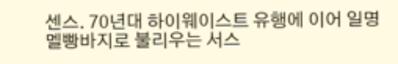센스. 70년대 하이웨이스트 유행에 이어 일명 멜빵바지로 불리우는 서스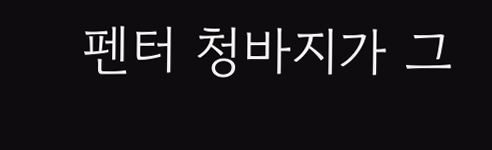펜터 청바지가 그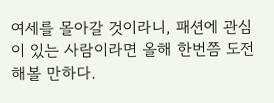여세를 몰아갈 것이라니, 패션에 관심이 있는 사람이라면 올해 한번쯤 도전해볼 만하다.